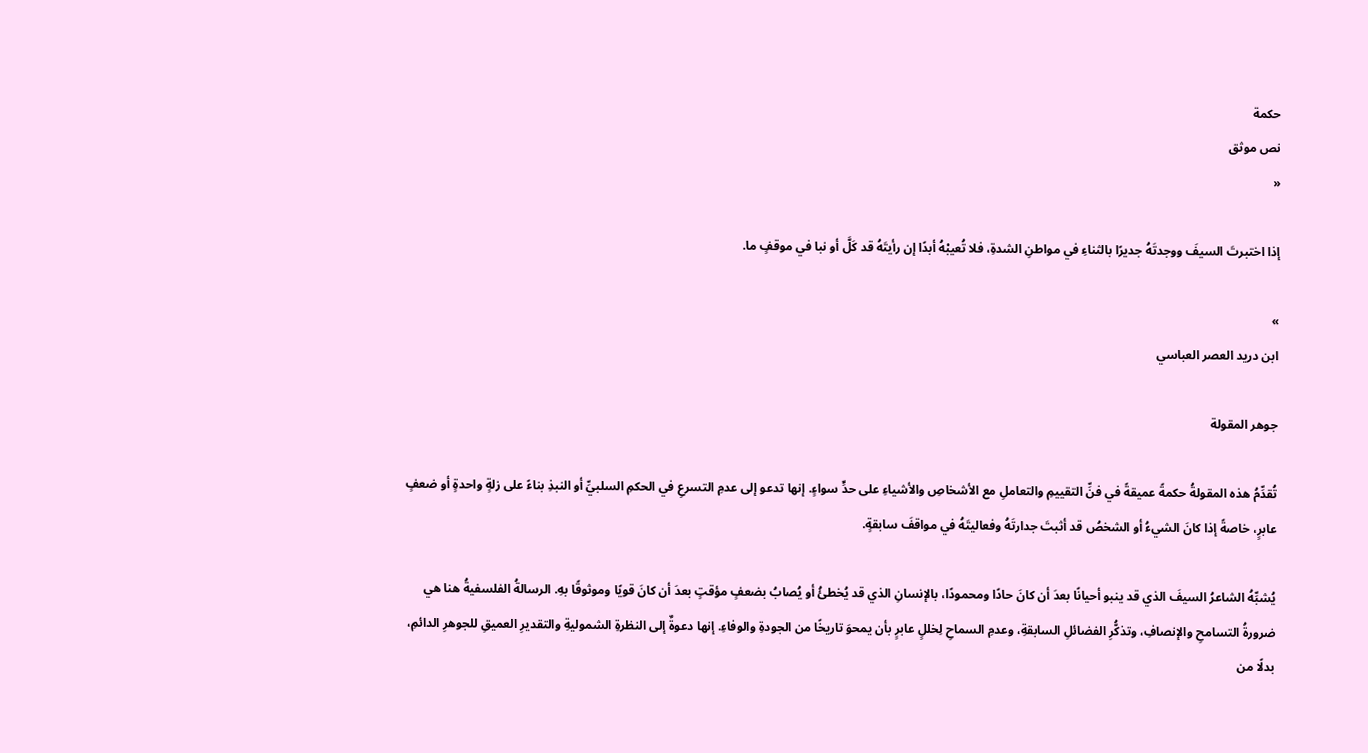حكمة
نص موثق
«

إذا اختبرتَ السيفَ ووجدتَهُ جديرًا بالثناءِ في مواطنِ الشدةِ، فلا تُعيبْهُ أبدًا إن رأيتَهُ قد كَلَّ أو نبا في موقفٍ ما.

»
ابن دريد العصر العباسي

جوهر المقولة

تُقدِّمُ هذه المقولةُ حكمةً عميقةً في فنِّ التقييمِ والتعاملِ مع الأشخاصِ والأشياءِ على حدٍّ سواءٍ. إنها تدعو إلى عدمِ التسرعِ في الحكمِ السلبيِّ أو النبذِ بناءً على زلةٍ واحدةٍ أو ضعفٍ عابرٍ، خاصةً إذا كانَ الشيءُ أو الشخصُ قد أثبتَ جدارتَهُ وفعاليتَهُ في مواقفَ سابقةٍ.

يُشبِّهُ الشاعرُ السيفَ الذي قد ينبو أحيانًا بعدَ أن كانَ حادًا ومحمودًا، بالإنسانِ الذي قد يُخطئُ أو يُصابُ بضعفٍ مؤقتٍ بعدَ أن كانَ قويًا وموثوقًا بهِ. الرسالةُ الفلسفيةُ هنا هي ضرورةُ التسامحِ والإنصافِ، وتذكُّرِ الفضائلِ السابقةِ، وعدمِ السماحِ لِخللٍ عابرٍ بأن يمحوَ تاريخًا من الجودةِ والوفاءِ. إنها دعوةٌ إلى النظرةِ الشموليةِ والتقديرِ العميقِ للجوهرِ الدائمِ، بدلًا من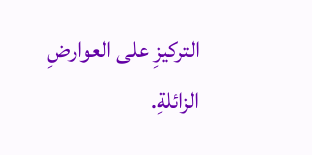التركيزِ على العوارضِ الزائلةِ.